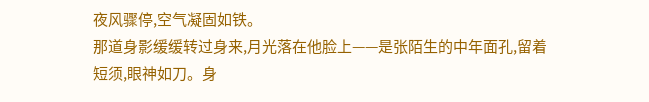夜风骤停,空气凝固如铁。
那道身影缓缓转过身来,月光落在他脸上——是张陌生的中年面孔,留着短须,眼神如刀。身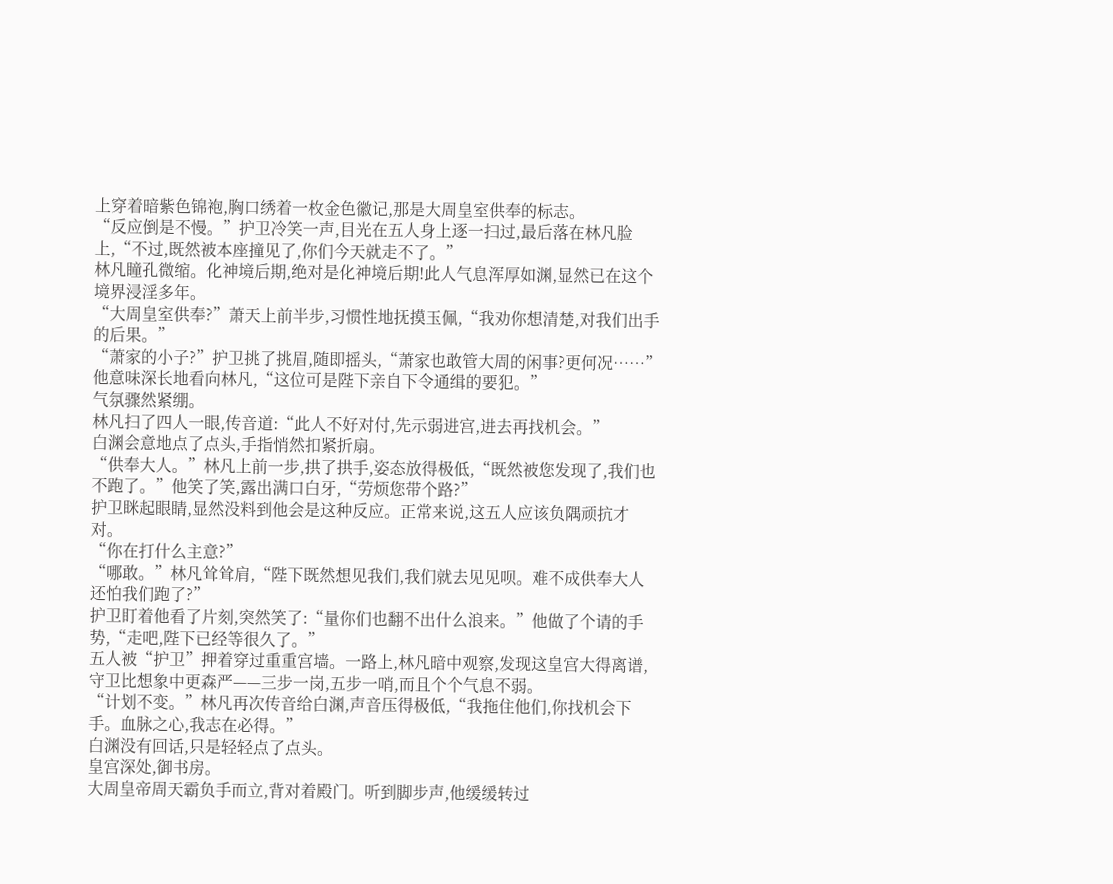上穿着暗紫色锦袍,胸口绣着一枚金色徽记,那是大周皇室供奉的标志。
“反应倒是不慢。”护卫冷笑一声,目光在五人身上逐一扫过,最后落在林凡脸上,“不过,既然被本座撞见了,你们今天就走不了。”
林凡瞳孔微缩。化神境后期,绝对是化神境后期!此人气息浑厚如渊,显然已在这个境界浸淫多年。
“大周皇室供奉?”萧天上前半步,习惯性地抚摸玉佩,“我劝你想清楚,对我们出手的后果。”
“萧家的小子?”护卫挑了挑眉,随即摇头,“萧家也敢管大周的闲事?更何况……”他意味深长地看向林凡,“这位可是陛下亲自下令通缉的要犯。”
气氛骤然紧绷。
林凡扫了四人一眼,传音道:“此人不好对付,先示弱进宫,进去再找机会。”
白渊会意地点了点头,手指悄然扣紧折扇。
“供奉大人。”林凡上前一步,拱了拱手,姿态放得极低,“既然被您发现了,我们也不跑了。”他笑了笑,露出满口白牙,“劳烦您带个路?”
护卫眯起眼睛,显然没料到他会是这种反应。正常来说,这五人应该负隅顽抗才对。
“你在打什么主意?”
“哪敢。”林凡耸耸肩,“陛下既然想见我们,我们就去见见呗。难不成供奉大人还怕我们跑了?”
护卫盯着他看了片刻,突然笑了:“量你们也翻不出什么浪来。”他做了个请的手势,“走吧,陛下已经等很久了。”
五人被“护卫”押着穿过重重宫墙。一路上,林凡暗中观察,发现这皇宫大得离谱,守卫比想象中更森严——三步一岗,五步一哨,而且个个气息不弱。
“计划不变。”林凡再次传音给白渊,声音压得极低,“我拖住他们,你找机会下手。血脉之心,我志在必得。”
白渊没有回话,只是轻轻点了点头。
皇宫深处,御书房。
大周皇帝周天霸负手而立,背对着殿门。听到脚步声,他缓缓转过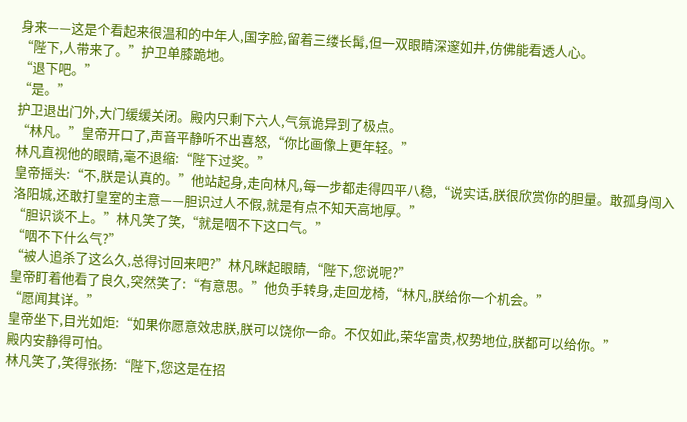身来——这是个看起来很温和的中年人,国字脸,留着三缕长髯,但一双眼睛深邃如井,仿佛能看透人心。
“陛下,人带来了。”护卫单膝跪地。
“退下吧。”
“是。”
护卫退出门外,大门缓缓关闭。殿内只剩下六人,气氛诡异到了极点。
“林凡。”皇帝开口了,声音平静听不出喜怒,“你比画像上更年轻。”
林凡直视他的眼睛,毫不退缩:“陛下过奖。”
皇帝摇头:“不,朕是认真的。”他站起身,走向林凡,每一步都走得四平八稳,“说实话,朕很欣赏你的胆量。敢孤身闯入洛阳城,还敢打皇室的主意——胆识过人不假,就是有点不知天高地厚。”
“胆识谈不上。”林凡笑了笑,“就是咽不下这口气。”
“咽不下什么气?”
“被人追杀了这么久,总得讨回来吧?”林凡眯起眼睛,“陛下,您说呢?”
皇帝盯着他看了良久,突然笑了:“有意思。”他负手转身,走回龙椅,“林凡,朕给你一个机会。”
“愿闻其详。”
皇帝坐下,目光如炬:“如果你愿意效忠朕,朕可以饶你一命。不仅如此,荣华富贵,权势地位,朕都可以给你。”
殿内安静得可怕。
林凡笑了,笑得张扬:“陛下,您这是在招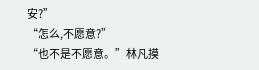安?”
“怎么,不愿意?”
“也不是不愿意。”林凡摸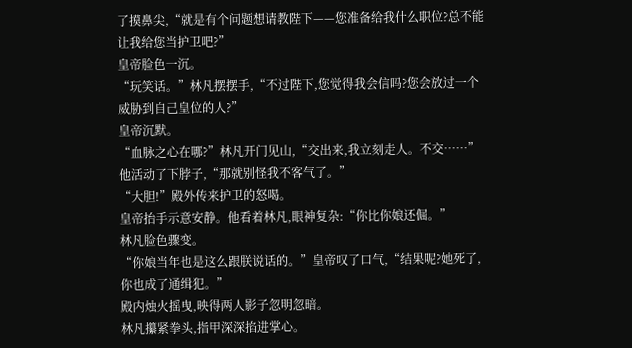了摸鼻尖,“就是有个问题想请教陛下——您准备给我什么职位?总不能让我给您当护卫吧?”
皇帝脸色一沉。
“玩笑话。”林凡摆摆手,“不过陛下,您觉得我会信吗?您会放过一个威胁到自己皇位的人?”
皇帝沉默。
“血脉之心在哪?”林凡开门见山,“交出来,我立刻走人。不交……”他活动了下脖子,“那就别怪我不客气了。”
“大胆!”殿外传来护卫的怒喝。
皇帝抬手示意安静。他看着林凡,眼神复杂:“你比你娘还倔。”
林凡脸色骤变。
“你娘当年也是这么跟朕说话的。”皇帝叹了口气,“结果呢?她死了,你也成了通缉犯。”
殿内烛火摇曳,映得两人影子忽明忽暗。
林凡攥紧拳头,指甲深深掐进掌心。